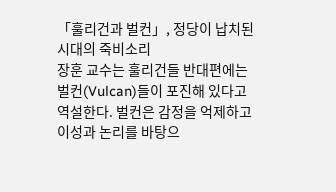「훌리건과 벌컨」, 정당이 납치된 시대의 죽비소리
장훈 교수는 훌리건들 반대편에는 벌컨(Vulcan)들이 포진해 있다고 역설한다. 벌컨은 감정을 억제하고 이성과 논리를 바탕으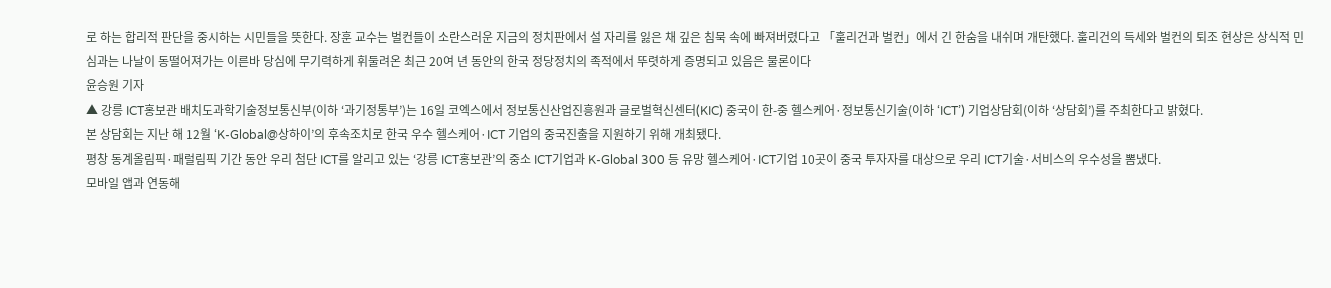로 하는 합리적 판단을 중시하는 시민들을 뜻한다. 장훈 교수는 벌컨들이 소란스러운 지금의 정치판에서 설 자리를 잃은 채 깊은 침묵 속에 빠져버렸다고 「훌리건과 벌컨」에서 긴 한숨을 내쉬며 개탄했다. 훌리건의 득세와 벌컨의 퇴조 현상은 상식적 민심과는 나날이 동떨어져가는 이른바 당심에 무기력하게 휘둘려온 최근 20여 년 동안의 한국 정당정치의 족적에서 뚜렷하게 증명되고 있음은 물론이다
윤승원 기자
▲ 강릉 ICT홍보관 배치도과학기술정보통신부(이하 ‘과기정통부’)는 16일 코엑스에서 정보통신산업진흥원과 글로벌혁신센터(KIC) 중국이 한-중 헬스케어·정보통신기술(이하 ‘ICT’) 기업상담회(이하 ‘상담회’)를 주최한다고 밝혔다.
본 상담회는 지난 해 12월 ‘K-Global@상하이’의 후속조치로 한국 우수 헬스케어·ICT 기업의 중국진출을 지원하기 위해 개최됐다.
평창 동계올림픽·패럴림픽 기간 동안 우리 첨단 ICT를 알리고 있는 ‘강릉 ICT홍보관’의 중소 ICT기업과 K-Global 300 등 유망 헬스케어·ICT기업 10곳이 중국 투자자를 대상으로 우리 ICT기술·서비스의 우수성을 뽐냈다.
모바일 앱과 연동해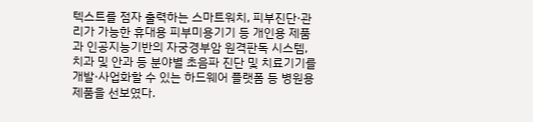텍스트를 점자 출력하는 스마트워치, 피부진단·관리가 가능한 휴대용 피부미용기기 등 개인용 제품과 인공지능기반의 자궁경부암 원격판독 시스템, 치과 및 안과 등 분야별 초음파 진단 및 치료기기를 개발·사업화할 수 있는 하드웨어 플랫폼 등 병원용 제품을 선보였다.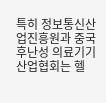특히 정보통신산업진흥원과 중국 후난성 의료기기산업협회는 헬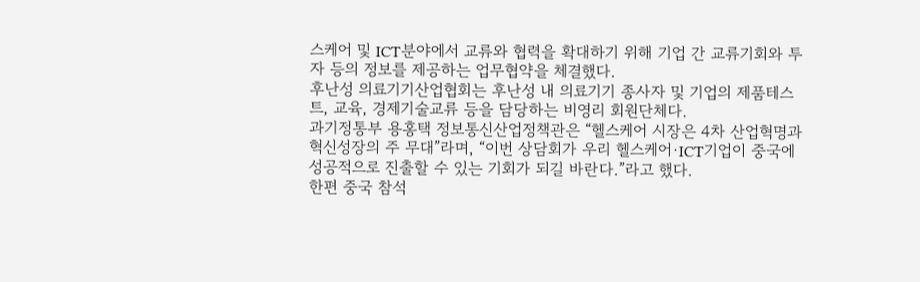스케어 및 ICT분야에서 교류와 협력을 확대하기 위해 기업 간 교류기회와 투자 등의 정보를 제공하는 업무협약을 체결했다.
후난성 의료기기산업협회는 후난성 내 의료기기 종사자 및 기업의 제품테스트, 교육, 경제기술교류 등을 담당하는 비영리 회원단체다.
과기정통부 용홍택 정보통신산업정책관은 “헬스케어 시장은 4차 산업혁명과 혁신성장의 주 무대”라며, “이번 상담회가 우리 헬스케어·ICT기업이 중국에 성공적으로 진출할 수 있는 기회가 되길 바란다.”라고 했다.
한편 중국 참석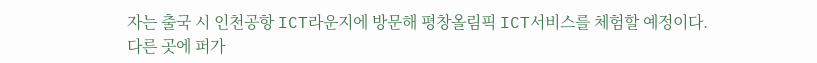자는 출국 시 인천공항 ICT라운지에 방문해 평창올림픽 ICT서비스를 체험할 예정이다.
다른 곳에 퍼가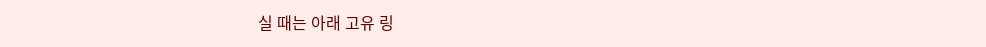실 때는 아래 고유 링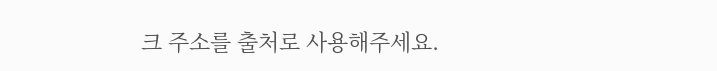크 주소를 출처로 사용해주세요.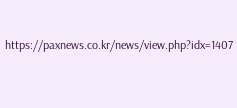https://paxnews.co.kr/news/view.php?idx=1407